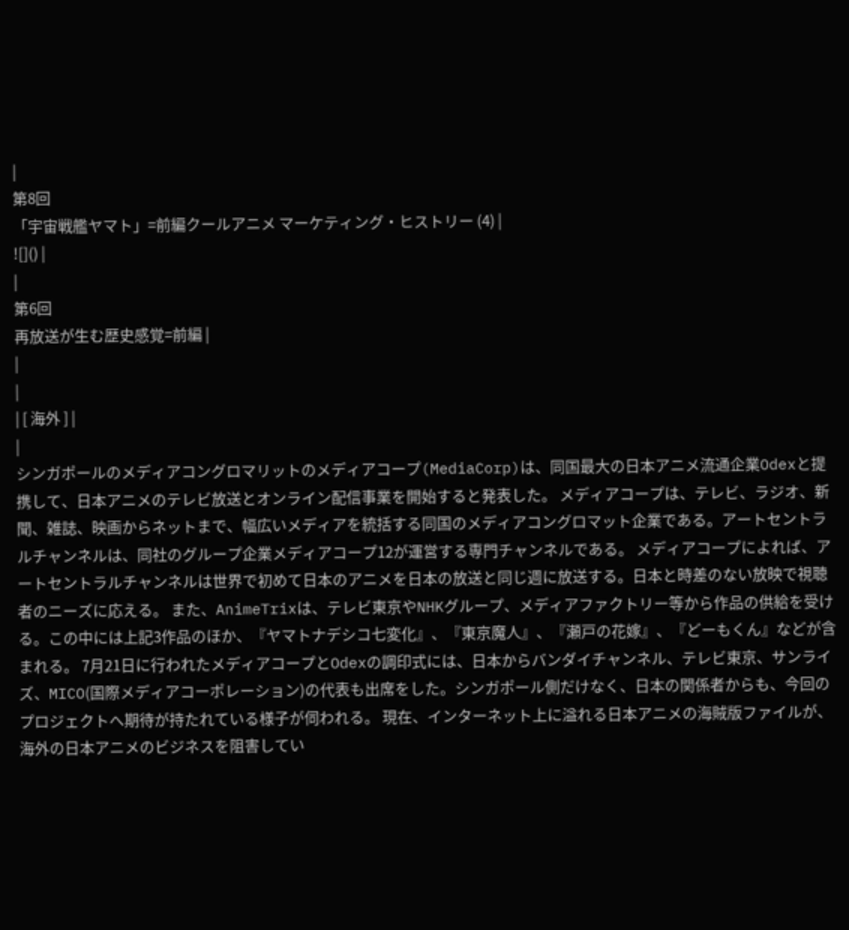|
第8回
「宇宙戦艦ヤマト」=前編クールアニメ マーケティング・ヒストリー (4) |
![]() |
|
第6回
再放送が生む歴史感覚=前編 |
|
|
| [ 海外 ] |
|
シンガポールのメディアコングロマリットのメディアコープ(MediaCorp)は、同国最大の日本アニメ流通企業Odexと提携して、日本アニメのテレビ放送とオンライン配信事業を開始すると発表した。 メディアコープは、テレビ、ラジオ、新聞、雑誌、映画からネットまで、幅広いメディアを統括する同国のメディアコングロマット企業である。アートセントラルチャンネルは、同社のグループ企業メディアコープ12が運営する専門チャンネルである。 メディアコープによれば、アートセントラルチャンネルは世界で初めて日本のアニメを日本の放送と同じ週に放送する。日本と時差のない放映で視聴者のニーズに応える。 また、AnimeTrixは、テレビ東京やNHKグループ、メディアファクトリー等から作品の供給を受ける。この中には上記3作品のほか、『ヤマトナデシコ七変化』、『東京魔人』、『瀬戸の花嫁』、『どーもくん』などが含まれる。 7月21日に行われたメディアコープとOdexの調印式には、日本からバンダイチャンネル、テレビ東京、サンライズ、MICO(国際メディアコーポレーション)の代表も出席をした。シンガポール側だけなく、日本の関係者からも、今回のプロジェクトへ期待が持たれている様子が伺われる。 現在、インターネット上に溢れる日本アニメの海賊版ファイルが、海外の日本アニメのビジネスを阻害してい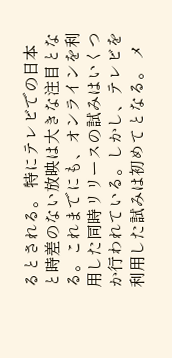るとされる。 特にテレビでの日本と時差のない放映は大きな注目となる。これまでにも、オンラインを利用した同時リリースの試みはいくつか行われている。しかし、テレビを利用した試みは初めてとなる。 メ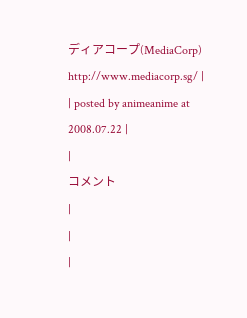ディアコープ(MediaCorp) http://www.mediacorp.sg/ |
| posted by animeanime at 2008.07.22 |
|
コメント
|
|
|